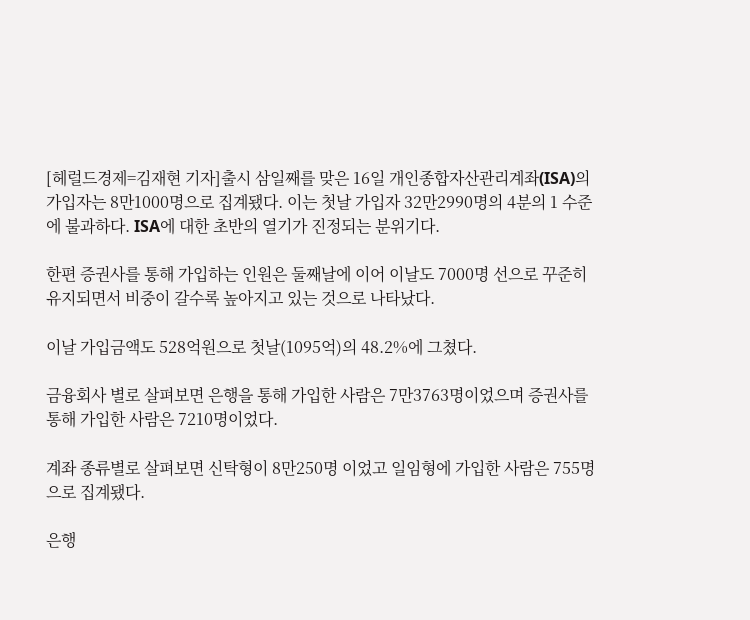[헤럴드경제=김재현 기자]출시 삼일째를 맞은 16일 개인종합자산관리계좌(ISA)의 가입자는 8만1000명으로 집계됐다. 이는 첫날 가입자 32만2990명의 4분의 1 수준에 불과하다. ISA에 대한 초반의 열기가 진정되는 분위기다.

한편 증권사를 통해 가입하는 인원은 둘째날에 이어 이날도 7000명 선으로 꾸준히 유지되면서 비중이 갈수록 높아지고 있는 것으로 나타났다.

이날 가입금액도 528억원으로 첫날(1095억)의 48.2%에 그쳤다.

금융회사 별로 살펴보면 은행을 통해 가입한 사람은 7만3763명이었으며 증권사를 통해 가입한 사람은 7210명이었다.

계좌 종류별로 살펴보면 신탁형이 8만250명 이었고 일임형에 가입한 사람은 755명으로 집계됐다.

은행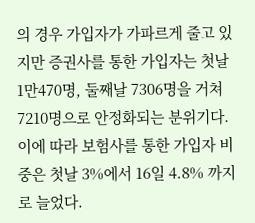의 경우 가입자가 가파르게 줄고 있지만 증권사를 통한 가입자는 첫날 1만470명, 둘째날 7306명을 거쳐 7210명으로 안정화되는 분위기다. 이에 따라 보험사를 통한 가입자 비중은 첫날 3%에서 16일 4.8% 까지로 늘었다.